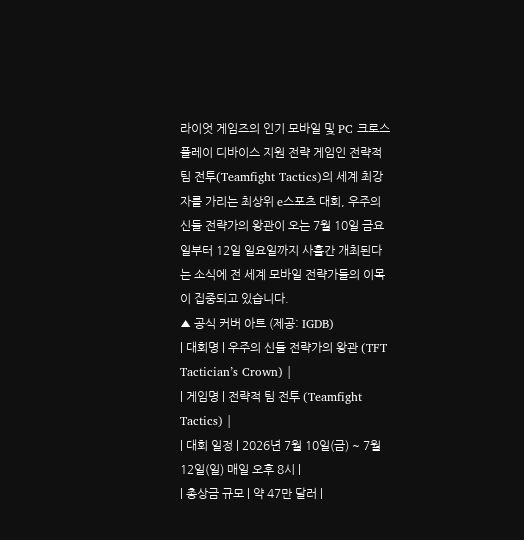라이엇 게임즈의 인기 모바일 및 PC 크로스플레이 디바이스 지원 전략 게임인 전략적 팀 전투(Teamfight Tactics)의 세계 최강자를 가리는 최상위 e스포츠 대회, 우주의 신들 전략가의 왕관이 오는 7월 10일 금요일부터 12일 일요일까지 사흘간 개최된다는 소식에 전 세계 모바일 전략가들의 이목이 집중되고 있습니다.
▲ 공식 커버 아트 (제공: IGDB)
| 대회명 | 우주의 신들 전략가의 왕관 (TFT Tactician’s Crown) |
| 게임명 | 전략적 팀 전투 (Teamfight Tactics) |
| 대회 일정 | 2026년 7월 10일(금) ~ 7월 12일(일) 매일 오후 8시 |
| 총상금 규모 | 약 47만 달러 |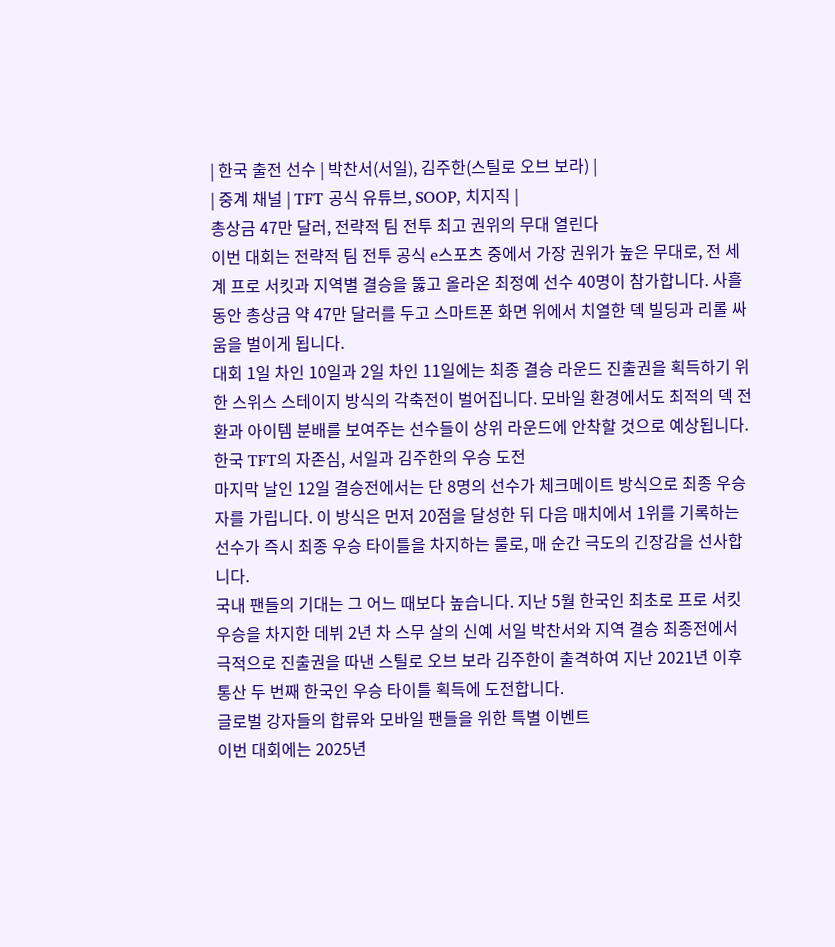| 한국 출전 선수 | 박찬서(서일), 김주한(스틸로 오브 보라) |
| 중계 채널 | TFT 공식 유튜브, SOOP, 치지직 |
총상금 47만 달러, 전략적 팀 전투 최고 권위의 무대 열린다
이번 대회는 전략적 팀 전투 공식 e스포츠 중에서 가장 권위가 높은 무대로, 전 세계 프로 서킷과 지역별 결승을 뚫고 올라온 최정예 선수 40명이 참가합니다. 사흘 동안 총상금 약 47만 달러를 두고 스마트폰 화면 위에서 치열한 덱 빌딩과 리롤 싸움을 벌이게 됩니다.
대회 1일 차인 10일과 2일 차인 11일에는 최종 결승 라운드 진출권을 획득하기 위한 스위스 스테이지 방식의 각축전이 벌어집니다. 모바일 환경에서도 최적의 덱 전환과 아이템 분배를 보여주는 선수들이 상위 라운드에 안착할 것으로 예상됩니다.
한국 TFT의 자존심, 서일과 김주한의 우승 도전
마지막 날인 12일 결승전에서는 단 8명의 선수가 체크메이트 방식으로 최종 우승자를 가립니다. 이 방식은 먼저 20점을 달성한 뒤 다음 매치에서 1위를 기록하는 선수가 즉시 최종 우승 타이틀을 차지하는 룰로, 매 순간 극도의 긴장감을 선사합니다.
국내 팬들의 기대는 그 어느 때보다 높습니다. 지난 5월 한국인 최초로 프로 서킷 우승을 차지한 데뷔 2년 차 스무 살의 신예 서일 박찬서와 지역 결승 최종전에서 극적으로 진출권을 따낸 스틸로 오브 보라 김주한이 출격하여 지난 2021년 이후 통산 두 번째 한국인 우승 타이틀 획득에 도전합니다.
글로벌 강자들의 합류와 모바일 팬들을 위한 특별 이벤트
이번 대회에는 2025년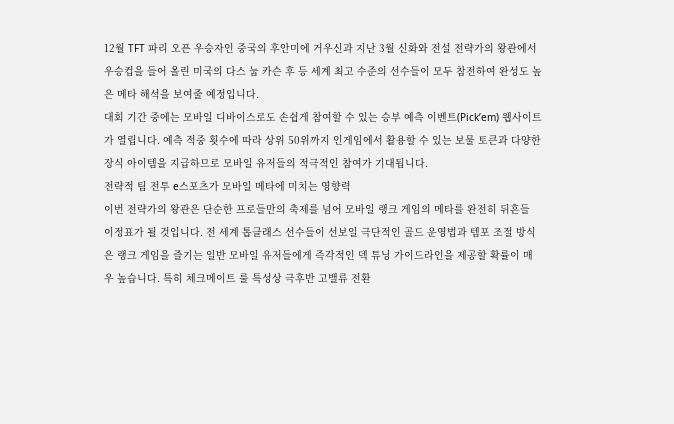12월 TFT 파리 오픈 우승자인 중국의 후안미에 거우신과 지난 3월 신화와 전설 전략가의 왕관에서 우승컵을 들어 올린 미국의 다스 눕 카슨 후 등 세계 최고 수준의 선수들이 모두 참전하여 완성도 높은 메타 해석을 보여줄 예정입니다.
대회 기간 중에는 모바일 디바이스로도 손쉽게 참여할 수 있는 승부 예측 이벤트(Pick’em) 웹사이트가 열립니다. 예측 적중 횟수에 따라 상위 50위까지 인게임에서 활용할 수 있는 보물 토큰과 다양한 장식 아이템을 지급하므로 모바일 유저들의 적극적인 참여가 기대됩니다.
전략적 팀 전투 e스포츠가 모바일 메타에 미치는 영향력
이번 전략가의 왕관은 단순한 프로들만의 축제를 넘어 모바일 랭크 게임의 메타를 완전히 뒤흔들 이정표가 될 것입니다. 전 세계 톱클래스 선수들이 선보일 극단적인 골드 운영법과 템포 조절 방식은 랭크 게임을 즐기는 일반 모바일 유저들에게 즉각적인 덱 튜닝 가이드라인을 제공할 확률이 매우 높습니다. 특히 체크메이트 룰 특성상 극후반 고밸류 전환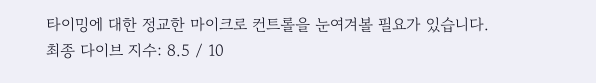타이밍에 대한 정교한 마이크로 컨트롤을 눈여겨볼 필요가 있습니다.
최종 다이브 지수: 8.5 / 10